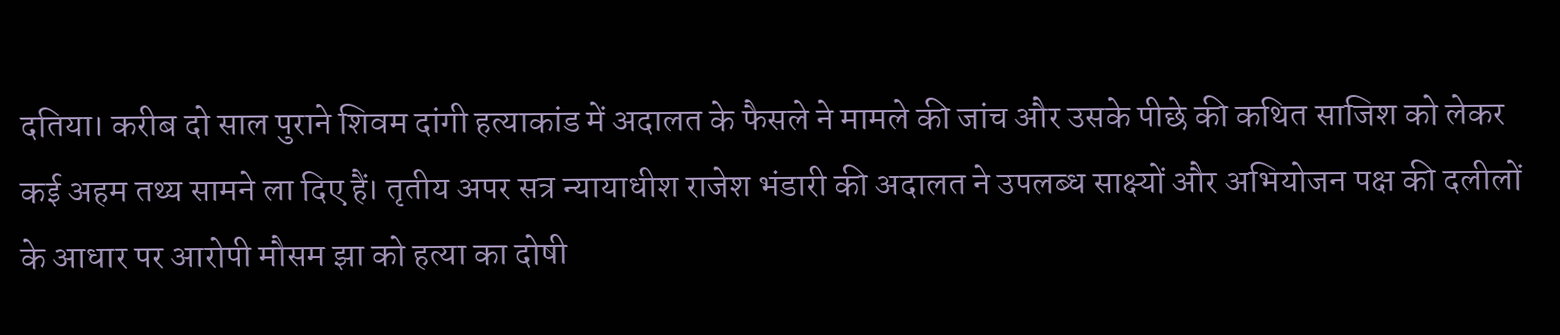दतिया। करीब दो साल पुराने शिवम दांगी हत्याकांड में अदालत के फैसले ने मामले की जांच और उसके पीछे की कथित साजिश को लेकर कई अहम तथ्य सामने ला दिए हैं। तृतीय अपर सत्र न्यायाधीश राजेश भंडारी की अदालत ने उपलब्ध साक्ष्यों और अभियोजन पक्ष की दलीलों के आधार पर आरोपी मौसम झा को हत्या का दोषी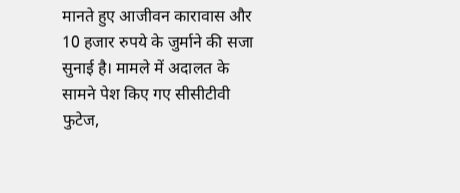मानते हुए आजीवन कारावास और 10 हजार रुपये के जुर्माने की सजा सुनाई है। मामले में अदालत के सामने पेश किए गए सीसीटीवी फुटेज,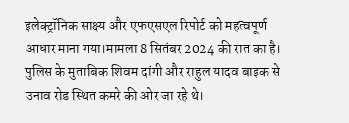इलेक्ट्रॉनिक साक्ष्य और एफएसएल रिपोर्ट को महत्वपूर्ण आधार माना गया।मामला 8 सितंबर 2024 की रात का है। पुलिस के मुताबिक शिवम दांगी और राहुल यादव बाइक से उनाव रोड स्थित कमरे की ओर जा रहे थे।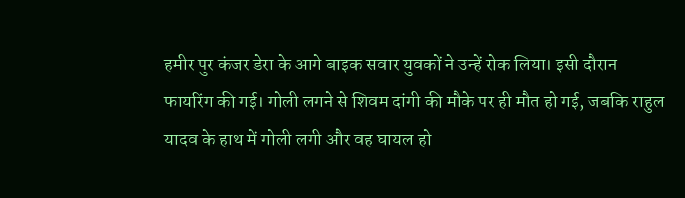हमीर पुर कंजर डेरा के आगे बाइक सवार युवकों ने उन्हें रोक लिया। इसी दौरान फायरिंग की गई। गोली लगने से शिवम दांगी की मौके पर ही मौत हो गई, जबकि राहुल यादव के हाथ में गोली लगी और वह घायल हो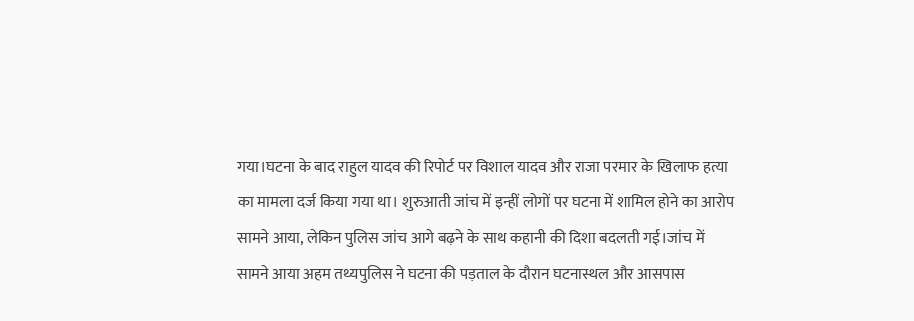गया।घटना के बाद राहुल यादव की रिपोर्ट पर विशाल यादव और राजा परमार के खिलाफ हत्या का मामला दर्ज किया गया था। शुरुआती जांच में इन्हीं लोगों पर घटना में शामिल होने का आरोप सामने आया, लेकिन पुलिस जांच आगे बढ़ने के साथ कहानी की दिशा बदलती गई।जांच में सामने आया अहम तथ्यपुलिस ने घटना की पड़ताल के दौरान घटनास्थल और आसपास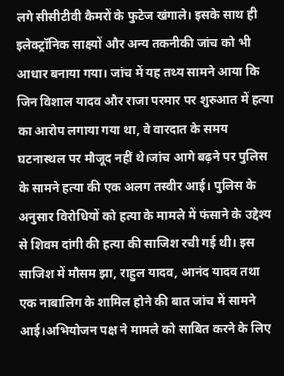लगे सीसीटीवी कैमरों के फुटेज खंगाले। इसके साथ ही इलेक्ट्रॉनिक साक्ष्यों और अन्य तकनीकी जांच को भी आधार बनाया गया। जांच में यह तथ्य सामने आया कि जिन विशाल यादव और राजा परमार पर शुरुआत में हत्या का आरोप लगाया गया था, वे वारदात के समय घटनास्थल पर मौजूद नहीं थे।जांच आगे बढ़ने पर पुलिस के सामने हत्या की एक अलग तस्वीर आई। पुलिस के अनुसार विरोधियों को हत्या के मामले में फंसाने के उद्देश्य से शिवम दांगी की हत्या की साजिश रची गई थी। इस साजिश में मौसम झा, राहुल यादव, आनंद यादव तथा एक नाबालिग के शामिल होने की बात जांच में सामने आई।अभियोजन पक्ष ने मामले को साबित करने के लिए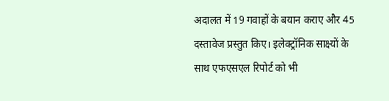अदालत में 19 गवाहों के बयान कराए और 45 दस्तावेज प्रस्तुत किए। इलेक्ट्रॉनिक साक्ष्यों के साथ एफएसएल रिपोर्ट को भी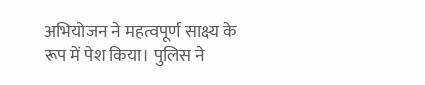अभियोजन ने महत्वपूर्ण साक्ष्य के रूप में पेश किया। पुलिस ने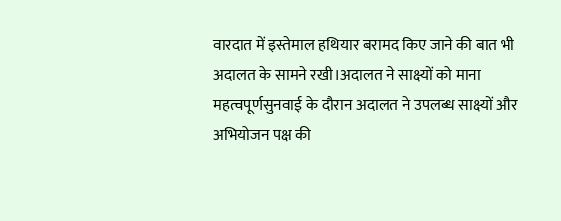वारदात में इस्तेमाल हथियार बरामद किए जाने की बात भी अदालत के सामने रखी।अदालत ने साक्ष्यों को माना महत्वपूर्णसुनवाई के दौरान अदालत ने उपलब्ध साक्ष्यों और अभियोजन पक्ष की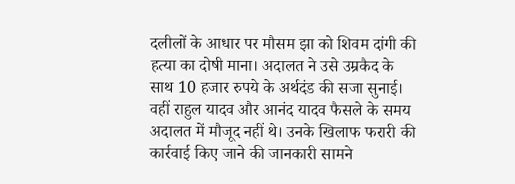दलीलों के आधार पर मौसम झा को शिवम दांगी की हत्या का दोषी माना। अदालत ने उसे उम्रकैद के साथ 10 हजार रुपये के अर्थदंड की सजा सुनाई। वहीं राहुल यादव और आनंद यादव फैसले के समय अदालत में मौजूद नहीं थे। उनके खिलाफ फरारी की कार्रवाई किए जाने की जानकारी सामने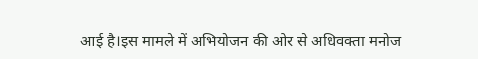आई है।इस मामले में अभियोजन की ओर से अधिवक्ता मनोज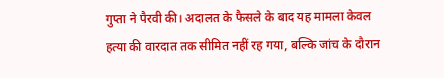गुप्ता ने पैरवी की। अदालत के फैसले के बाद यह मामला केवल हत्या की वारदात तक सीमित नहीं रह गया, बल्कि जांच के दौरान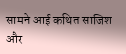सामने आई कथित साजिश और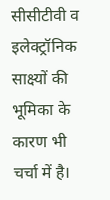सीसीटीवी व इलेक्ट्रॉनिक साक्ष्यों की भूमिका के कारण भी चर्चा में है।